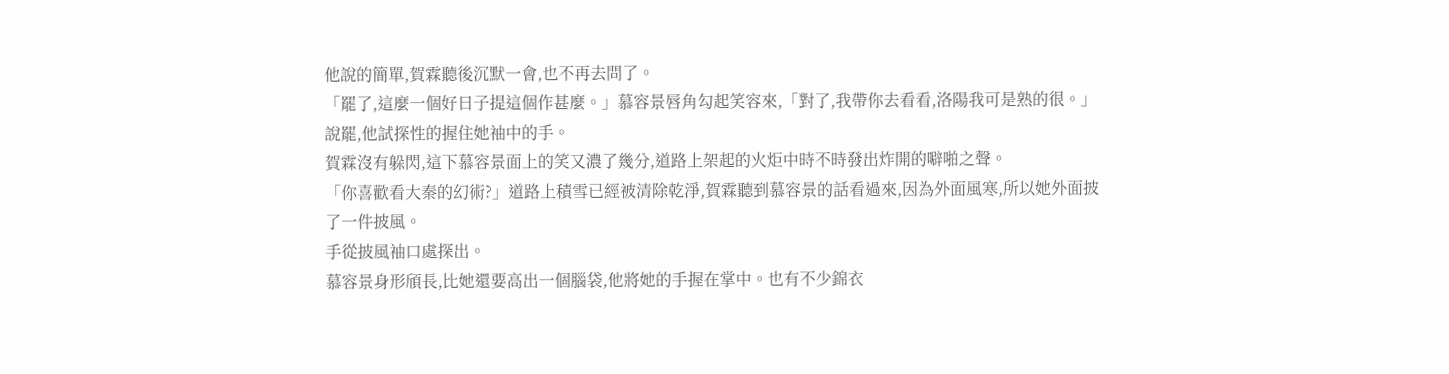他說的簡單,賀霖聽後沉默一會,也不再去問了。
「罷了,這麼一個好日子提這個作甚麼。」慕容景唇角勾起笑容來,「對了,我帶你去看看,洛陽我可是熟的很。」
說罷,他試探性的握住她袖中的手。
賀霖沒有躲閃,這下慕容景面上的笑又濃了幾分,道路上架起的火炬中時不時發出炸開的噼啪之聲。
「你喜歡看大秦的幻術?」道路上積雪已經被清除乾淨,賀霖聽到慕容景的話看過來,因為外面風寒,所以她外面披了一件披風。
手從披風袖口處探出。
慕容景身形頎長,比她還要高出一個腦袋,他將她的手握在掌中。也有不少錦衣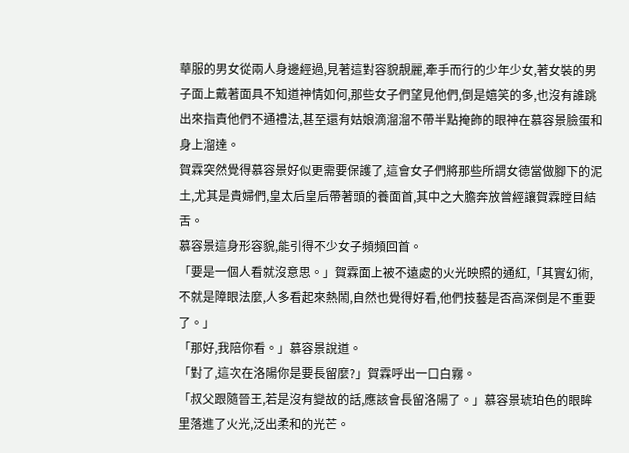華服的男女從兩人身邊經過,見著這對容貌靚麗,牽手而行的少年少女,著女裝的男子面上戴著面具不知道神情如何,那些女子們望見他們,倒是嬉笑的多,也沒有誰跳出來指責他們不通禮法,甚至還有姑娘滴溜溜不帶半點掩飾的眼神在慕容景臉蛋和身上溜達。
賀霖突然覺得慕容景好似更需要保護了,這會女子們將那些所謂女德當做腳下的泥土,尤其是貴婦們,皇太后皇后帶著頭的養面首,其中之大膽奔放曾經讓賀霖瞠目結舌。
慕容景這身形容貌,能引得不少女子頻頻回首。
「要是一個人看就沒意思。」賀霖面上被不遠處的火光映照的通紅,「其實幻術,不就是障眼法麼,人多看起來熱鬧,自然也覺得好看,他們技藝是否高深倒是不重要了。」
「那好,我陪你看。」慕容景說道。
「對了,這次在洛陽你是要長留麼?」賀霖呼出一口白霧。
「叔父跟隨晉王,若是沒有變故的話,應該會長留洛陽了。」慕容景琥珀色的眼眸里落進了火光,泛出柔和的光芒。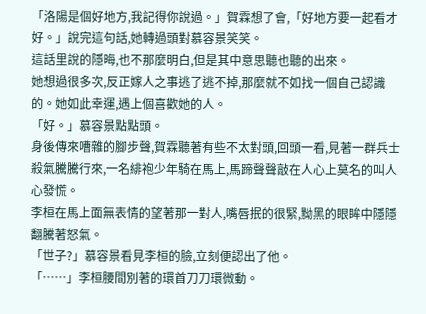「洛陽是個好地方,我記得你說過。」賀霖想了會,「好地方要一起看才好。」說完這句話,她轉過頭對慕容景笑笑。
這話里說的隱晦,也不那麼明白,但是其中意思聽也聽的出來。
她想過很多次,反正嫁人之事逃了逃不掉,那麼就不如找一個自己認識的。她如此幸運,遇上個喜歡她的人。
「好。」慕容景點點頭。
身後傳來嘈雜的腳步聲,賀霖聽著有些不太對頭,回頭一看,見著一群兵士殺氣騰騰行來,一名緋袍少年騎在馬上,馬蹄聲聲敲在人心上莫名的叫人心發慌。
李桓在馬上面無表情的望著那一對人,嘴唇抿的很緊,黝黑的眼眸中隱隱翻騰著怒氣。
「世子?」慕容景看見李桓的臉,立刻便認出了他。
「……」李桓腰間別著的環首刀刀環微動。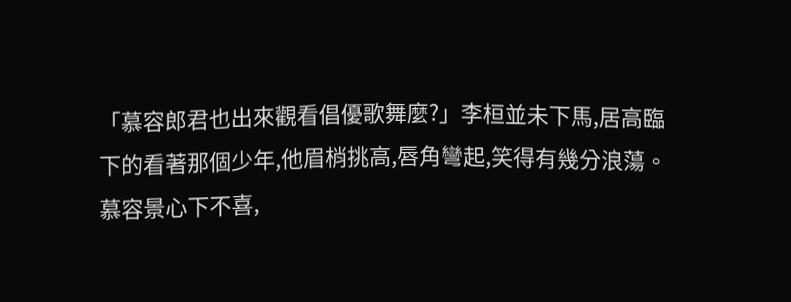「慕容郎君也出來觀看倡優歌舞麼?」李桓並未下馬,居高臨下的看著那個少年,他眉梢挑高,唇角彎起,笑得有幾分浪蕩。
慕容景心下不喜,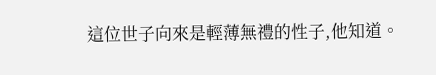這位世子向來是輕薄無禮的性子,他知道。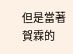但是當著賀霖的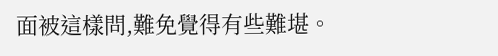面被這樣問,難免覺得有些難堪。